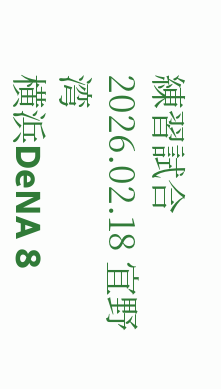練習試合
2026.02.18 宜野湾
横浜DeNA 8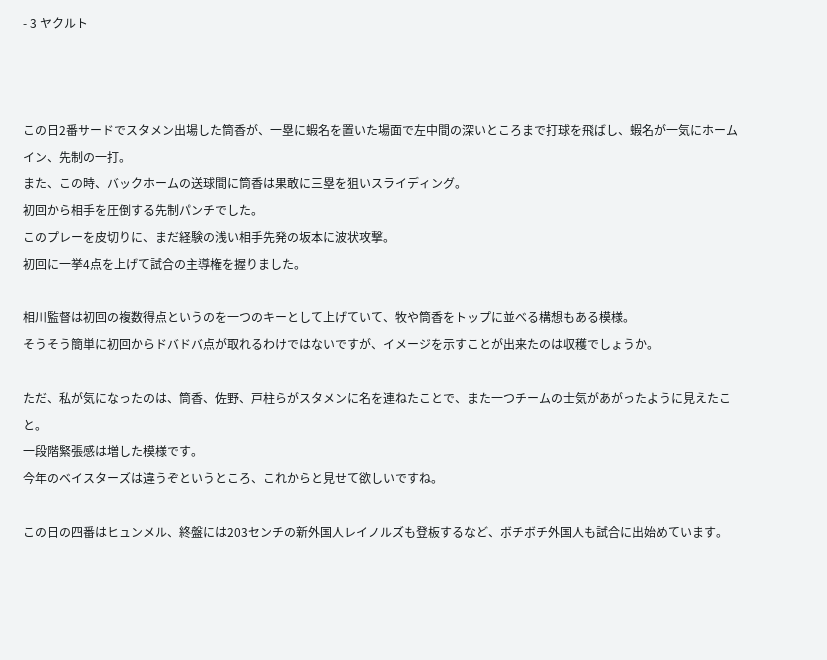- 3 ヤクルト



この日2番サードでスタメン出場した筒香が、一塁に蝦名を置いた場面で左中間の深いところまで打球を飛ばし、蝦名が一気にホームイン、先制の一打。
また、この時、バックホームの送球間に筒香は果敢に三塁を狙いスライディング。
初回から相手を圧倒する先制パンチでした。
このプレーを皮切りに、まだ経験の浅い相手先発の坂本に波状攻撃。
初回に一挙4点を上げて試合の主導権を握りました。

相川監督は初回の複数得点というのを一つのキーとして上げていて、牧や筒香をトップに並べる構想もある模様。
そうそう簡単に初回からドバドバ点が取れるわけではないですが、イメージを示すことが出来たのは収穫でしょうか。

ただ、私が気になったのは、筒香、佐野、戸柱らがスタメンに名を連ねたことで、また一つチームの士気があがったように見えたこと。
一段階緊張感は増した模様です。
今年のベイスターズは違うぞというところ、これからと見せて欲しいですね。

この日の四番はヒュンメル、終盤には203センチの新外国人レイノルズも登板するなど、ボチボチ外国人も試合に出始めています。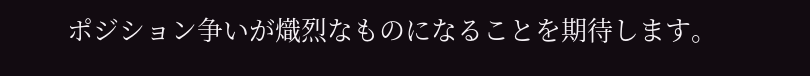ポジション争いが熾烈なものになることを期待します。